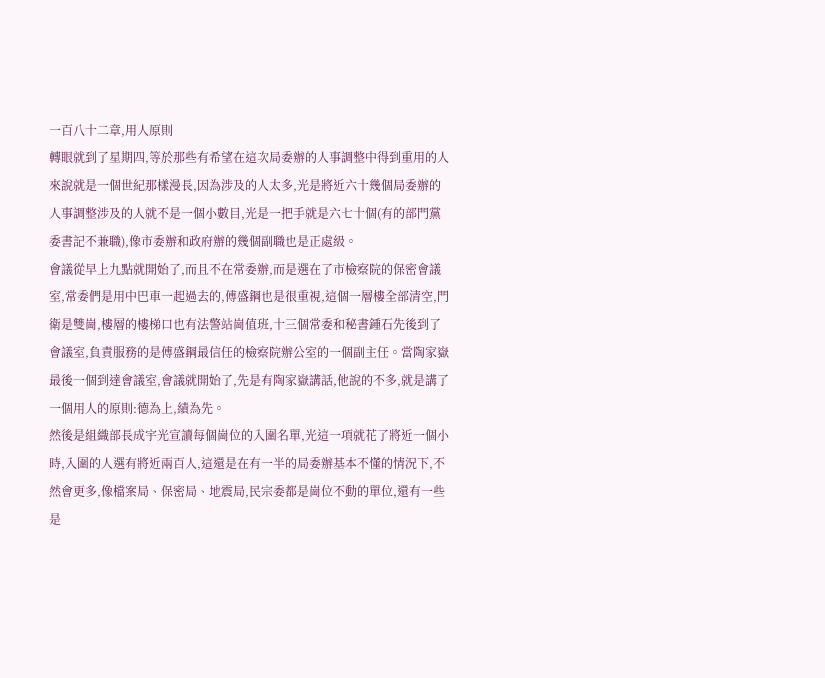一百八十二章,用人原則
轉眼就到了星期四,等於那些有希望在這次局委辦的人事調整中得到重用的人來說就是一個世紀那樣漫長,因為涉及的人太多,光是將近六十幾個局委辦的人事調整涉及的人就不是一個小數目,光是一把手就是六七十個(有的部門黨委書記不兼職),像市委辦和政府辦的幾個副職也是正處級。
會議從早上九點就開始了,而且不在常委辦,而是選在了市檢察院的保密會議室,常委們是用中巴車一起過去的,傅盛鋼也是很重視,這個一層樓全部清空,門衛是雙崗,樓層的樓梯口也有法警站崗值班,十三個常委和秘書鍾石先後到了會議室,負責服務的是傅盛鋼最信任的檢察院辦公室的一個副主任。當陶家嶽最後一個到達會議室,會議就開始了,先是有陶家嶽講話,他說的不多,就是講了一個用人的原則:德為上,績為先。
然後是組織部長成宇光宣讀每個崗位的入圍名單,光這一項就花了將近一個小時,入圍的人選有將近兩百人,這還是在有一半的局委辦基本不懂的情況下,不然會更多,像檔案局、保密局、地震局,民宗委都是崗位不動的單位,還有一些是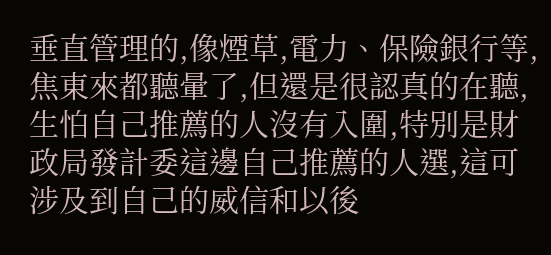垂直管理的,像煙草,電力、保險銀行等,焦東來都聽暈了,但還是很認真的在聽,生怕自己推薦的人沒有入圍,特別是財政局發計委這邊自己推薦的人選,這可涉及到自己的威信和以後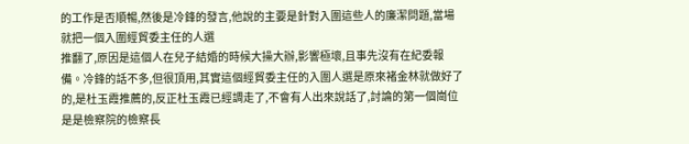的工作是否順暢,然後是冷鋒的發言,他說的主要是針對入圍這些人的廉潔問題,當場就把一個入圍經貿委主任的人選
推翻了,原因是這個人在兒子結婚的時候大操大辦,影響極壞,且事先沒有在紀委報備。冷鋒的話不多,但很頂用,其實這個經貿委主任的入圍人選是原來褚金林就做好了的,是杜玉霞推薦的,反正杜玉霞已經調走了,不會有人出來說話了,討論的第一個崗位是是檢察院的檢察長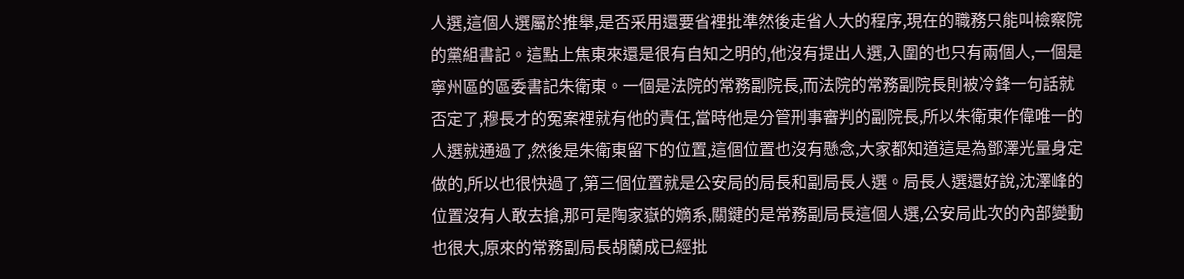人選,這個人選屬於推舉,是否采用還要省裡批準然後走省人大的程序,現在的職務只能叫檢察院的黨組書記。這點上焦東來還是很有自知之明的,他沒有提出人選,入圍的也只有兩個人,一個是寧州區的區委書記朱衛東。一個是法院的常務副院長,而法院的常務副院長則被冷鋒一句話就否定了,穆長才的冤案裡就有他的責任,當時他是分管刑事審判的副院長,所以朱衛東作偉唯一的人選就通過了,然後是朱衛東留下的位置,這個位置也沒有懸念,大家都知道這是為鄧澤光量身定做的,所以也很快過了,第三個位置就是公安局的局長和副局長人選。局長人選還好說,沈澤峰的位置沒有人敢去搶,那可是陶家嶽的嫡系,關鍵的是常務副局長這個人選,公安局此次的內部變動也很大,原來的常務副局長胡蘭成已經批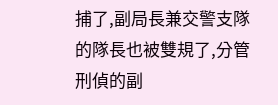捕了,副局長兼交警支隊的隊長也被雙規了,分管刑偵的副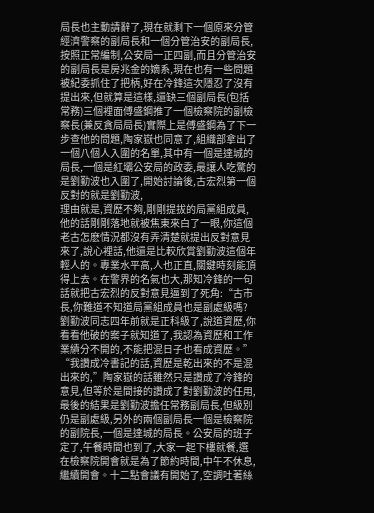局長也主動請辭了,現在就剩下一個原來分管經濟警察的副局長和一個分管治安的副局長,按照正常編制,公安局一正四副,而且分管治安的副局長是房兆金的嫡系,現在也有一些問題被紀委抓住了把柄,好在冷鋒這次隱忍了沒有提出來,但就算是這樣,還缺三個副局長(包括常務)三個裡面傅盛鋼推了一個檢察院的副檢察長(兼反貪局局長)實際上是傅盛鋼為了下一步查他的問題,陶家嶽也同意了,組織部拿出了一個八個人入圍的名單,其中有一個是達城的局長,一個是紅壩公安局的政委,最讓人吃驚的是劉勤波也入圍了,開始討論後,古宏烈第一個反對的就是劉勤波,
理由就是,資歷不夠,剛剛提拔的局黨組成員,他的話剛剛落地就被焦東來白了一眼,你這個老古怎麽情況都沒有弄清楚就提出反對意見來了,說心裡話,他還是比較欣賞劉勤波這個年輕人的。專業水平高,人也正直,關鍵時刻能頂得上去。在警界的名氣也大,那知冷鋒的一句話就把古宏烈的反對意見逼到了死角:“古市長,你難道不知道局黨組成員也是副處級嗎?劉勤波同志四年前就是正科級了,說道資歷,你看看他破的案子就知道了,我認為資歷和工作業績分不開的,不能把混日子也看成資歷。” “我讚成冷書記的話,資歷是乾出來的不是混出來的,”陶家嶽的話雖然只是讚成了冷鋒的意見,但等於是間接的讚成了對劉勤波的任用,最後的結果是劉勤波擔任常務副局長,但級別仍是副處級,另外的兩個副局長一個是檢察院的副院長,一個是達城的局長。公安局的班子定了,午餐時間也到了,大家一起下樓就餐,選在檢察院開會就是為了節約時間,中午不休息,繼續開會。十二點會議有開始了,空調吐著絲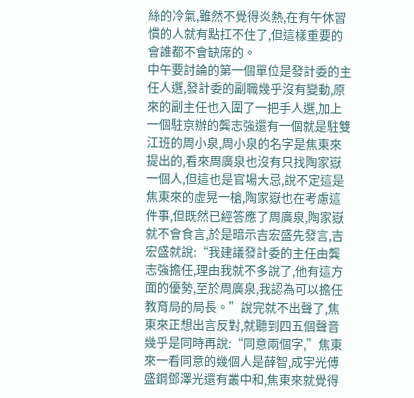絲的冷氣,雖然不覺得炎熱,在有午休習慣的人就有點扛不住了,但這樣重要的會誰都不會缺席的。
中午要討論的第一個單位是發計委的主任人選,發計委的副職幾乎沒有變動,原來的副主任也入圍了一把手人選,加上一個駐京辦的龔志強還有一個就是駐雙江班的周小泉,周小泉的名字是焦東來提出的,看來周廣泉也沒有只找陶家嶽一個人,但這也是官場大忌,說不定這是焦東來的虛晃一槍,陶家嶽也在考慮這件事,但既然已經答應了周廣泉,陶家嶽就不會食言,於是暗示吉宏盛先發言,吉宏盛就說:“我建議發計委的主任由龔志強擔任,理由我就不多說了,他有這方面的優勢,至於周廣泉,我認為可以擔任教育局的局長。”說完就不出聲了,焦東來正想出言反對,就聽到四五個聲音幾乎是同時再說:“同意兩個字,”焦東來一看同意的幾個人是薛智,成宇光傅盛鋼鄧澤光還有叢中和,焦東來就覺得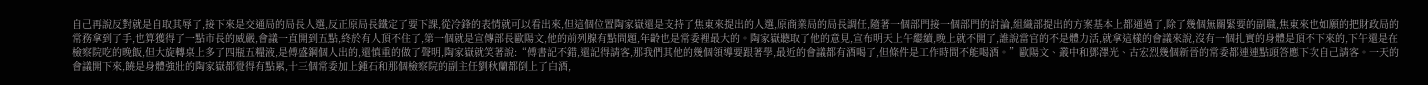自己再說反對就是自取其辱了,接下來是交通局的局長人選,反正原局長鐵定了要下課,從冷鋒的表情就可以看出來,但這個位置陶家嶽還是支持了焦東來提出的人選,原商業局的局長調任,隨著一個部門接一個部門的討論,組織部提出的方案基本上都通過了,除了幾個無關緊要的副職,焦東來也如願的把財政局的常務拿到了手,也算獲得了一點市長的威嚴,會議一直開到五點,終於有人頂不住了,第一個就是宣傳部長歐陽文,他的前列腺有點問題,年齡也是常委裡最大的。陶家嶽聽取了他的意見,宣布明天上午繼續,晚上就不開了,誰說當官的不是體力活,就拿這樣的會議來說,沒有一個扎實的身體是頂不下來的,下午還是在檢察院吃的晚飯,但大旋轉桌上多了四瓶五糧液,是傅盛鋼個人出的,還慎重的做了聲明,陶家嶽就笑著說:“傅書記不錯,還記得請客,那我們其他的幾個領導要跟著學,最近的會議都有酒喝了,但條件是工作時間不能喝酒。”歐陽文、叢中和鄧澤光、古宏烈幾個新晉的常委都連連點頭答應下次自己請客。一天的會議開下來,饒是身體強壯的陶家嶽都覺得有點累,十三個常委加上鍾石和那個檢察院的副主任劉秋蘭都倒上了白酒,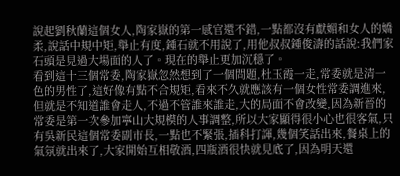說起劉秋蘭這個女人,陶家嶽的第一感官還不錯,一點都沒有獻媚和女人的嬌柔,說話中規中矩,舉止有度,鍾石就不用說了,用他叔叔鍾俊濤的話說:我們家石頭是見過大場面的人了。現在的舉止更加沉穩了。
看到這十三個常委,陶家嶽忽然想到了一個問題,杜玉霞一走,常委就是清一色的男性了,這好像有點不合規矩,看來不久就應該有一個女性常委調進來,但就是不知道誰會走人,不過不管誰來誰走,大的局面不會改變,因為新晉的常委是第一次參加寧山大規模的人事調整,所以大家顯得很小心也很客氣,只有吳新民這個常委副市長,一點也不緊張,插科打諢,幾個笑話出來,餐桌上的氣氛就出來了,大家開始互相敬酒,四瓶酒很快就見底了,因為明天還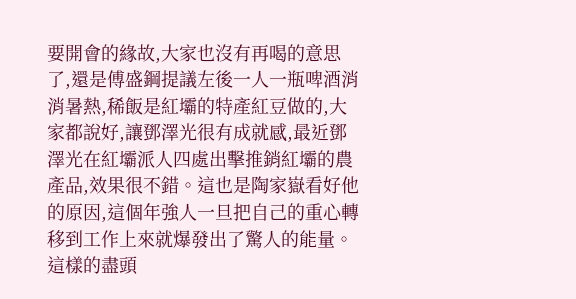要開會的緣故,大家也沒有再喝的意思了,還是傅盛鋼提議左後一人一瓶啤酒消消暑熱,稀飯是紅壩的特產紅豆做的,大家都說好,讓鄧澤光很有成就感,最近鄧澤光在紅壩派人四處出擊推銷紅壩的農產品,效果很不錯。這也是陶家嶽看好他的原因,這個年強人一旦把自己的重心轉移到工作上來就爆發出了驚人的能量。這樣的盡頭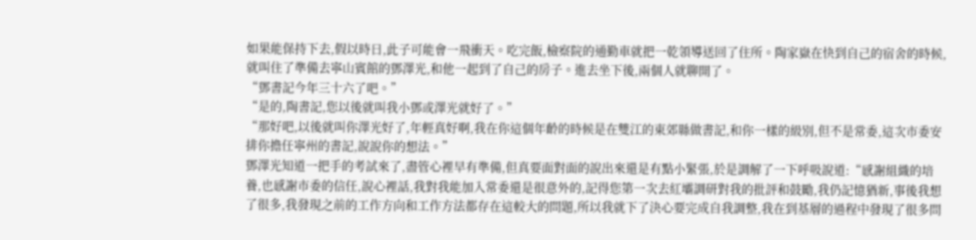如果能保持下去,假以時日,此子可能會一飛衝天。吃完飯,檢察院的通勤車就把一乾領導送回了住所。陶家嶽在快到自己的宿舍的時候,就叫住了準備去寧山賓館的鄧澤光,和他一起到了自己的房子。進去坐下後,兩個人就聊開了。
“鄧書記今年三十六了吧。”
“是的,陶書記,您以後就叫我小鄧或澤光就好了。”
“那好吧,以後就叫你澤光好了,年輕真好啊,我在你這個年齡的時候是在雙江的東郊縣做書記,和你一樣的級別,但不是常委,這次市委安排你擔任寧州的書記,說說你的想法。”
鄧澤光知道一把手的考試來了,盡管心裡早有準備,但真要面對面的說出來還是有點小緊張,於是調解了一下呼吸說道:“感謝組織的培養,也感謝市委的信任,說心裡話,我對我能加入常委還是很意外的,記得您第一次去紅壩調研對我的批評和鼓勵,我仍記憶猶新,事後我想了很多,我發現之前的工作方向和工作方法都存在這較大的問題,所以我就下了決心要完成自我調整,我在到基層的過程中發現了很多問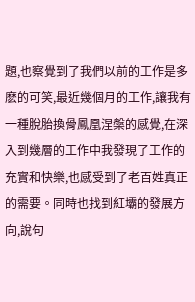題,也察覺到了我們以前的工作是多麽的可笑,最近幾個月的工作,讓我有一種脫胎換骨鳳凰涅槃的感覺,在深入到幾層的工作中我發現了工作的充實和快樂,也感受到了老百姓真正的需要。同時也找到紅壩的發展方向,說句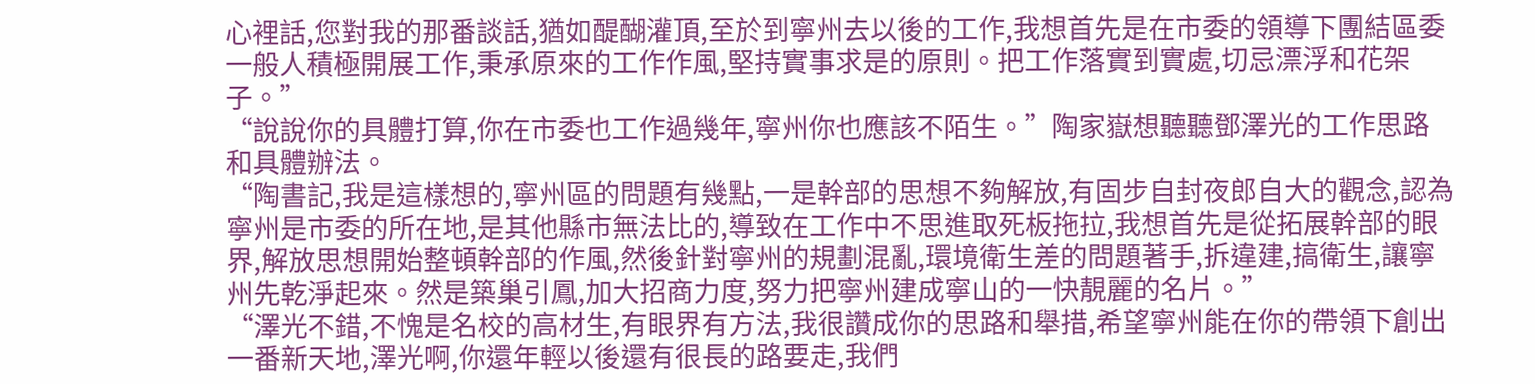心裡話,您對我的那番談話,猶如醍醐灌頂,至於到寧州去以後的工作,我想首先是在市委的領導下團結區委一般人積極開展工作,秉承原來的工作作風,堅持實事求是的原則。把工作落實到實處,切忌漂浮和花架子。”
“說說你的具體打算,你在市委也工作過幾年,寧州你也應該不陌生。”陶家嶽想聽聽鄧澤光的工作思路和具體辦法。
“陶書記,我是這樣想的,寧州區的問題有幾點,一是幹部的思想不夠解放,有固步自封夜郎自大的觀念,認為寧州是市委的所在地,是其他縣市無法比的,導致在工作中不思進取死板拖拉,我想首先是從拓展幹部的眼界,解放思想開始整頓幹部的作風,然後針對寧州的規劃混亂,環境衛生差的問題著手,拆違建,搞衛生,讓寧州先乾淨起來。然是築巢引鳳,加大招商力度,努力把寧州建成寧山的一快靚麗的名片。”
“澤光不錯,不愧是名校的高材生,有眼界有方法,我很讚成你的思路和舉措,希望寧州能在你的帶領下創出一番新天地,澤光啊,你還年輕以後還有很長的路要走,我們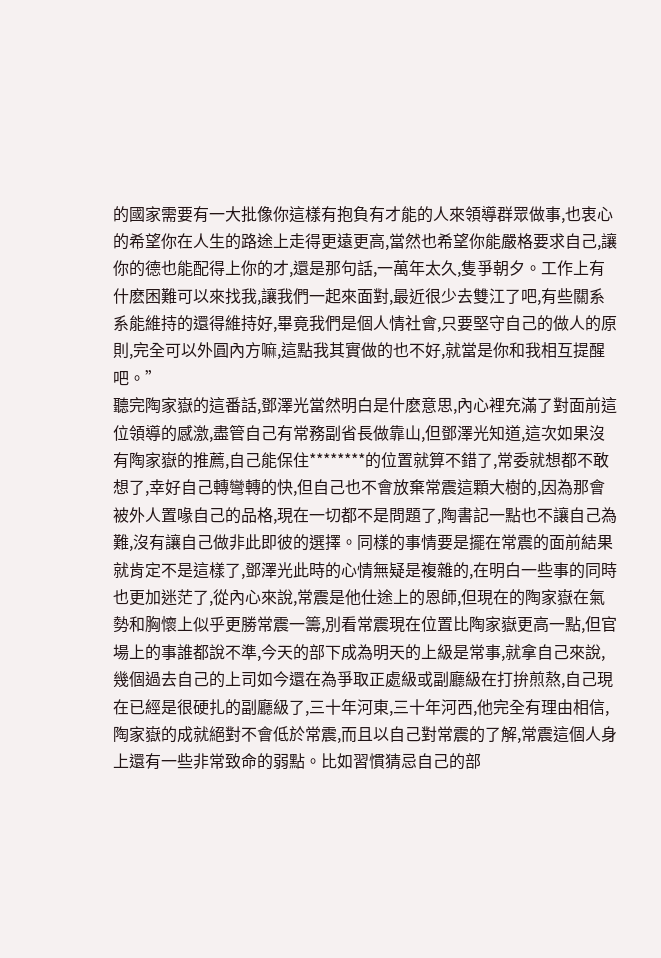的國家需要有一大批像你這樣有抱負有才能的人來領導群眾做事,也衷心的希望你在人生的路途上走得更遠更高,當然也希望你能嚴格要求自己,讓你的德也能配得上你的才,還是那句話,一萬年太久,隻爭朝夕。工作上有什麽困難可以來找我,讓我們一起來面對,最近很少去雙江了吧,有些關系系能維持的還得維持好,畢竟我們是個人情社會,只要堅守自己的做人的原則,完全可以外圓內方嘛,這點我其實做的也不好,就當是你和我相互提醒吧。”
聽完陶家嶽的這番話,鄧澤光當然明白是什麽意思,內心裡充滿了對面前這位領導的感激,盡管自己有常務副省長做靠山,但鄧澤光知道,這次如果沒有陶家嶽的推薦,自己能保住********的位置就算不錯了,常委就想都不敢想了,幸好自己轉彎轉的快,但自己也不會放棄常震這顆大樹的,因為那會被外人置喙自己的品格,現在一切都不是問題了,陶書記一點也不讓自己為難,沒有讓自己做非此即彼的選擇。同樣的事情要是擺在常震的面前結果就肯定不是這樣了,鄧澤光此時的心情無疑是複雜的,在明白一些事的同時也更加迷茫了,從內心來說,常震是他仕途上的恩師,但現在的陶家嶽在氣勢和胸懷上似乎更勝常震一籌,別看常震現在位置比陶家嶽更高一點,但官場上的事誰都說不準,今天的部下成為明天的上級是常事,就拿自己來說,幾個過去自己的上司如今還在為爭取正處級或副廳級在打拚煎熬,自己現在已經是很硬扎的副廳級了,三十年河東,三十年河西,他完全有理由相信,陶家嶽的成就絕對不會低於常震,而且以自己對常震的了解,常震這個人身上還有一些非常致命的弱點。比如習慣猜忌自己的部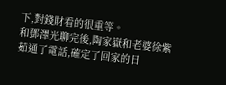下,對錢財看的很重等。
和鄧澤光聊完後,陶家嶽和老婆徐紫茹通了電話,確定了回家的日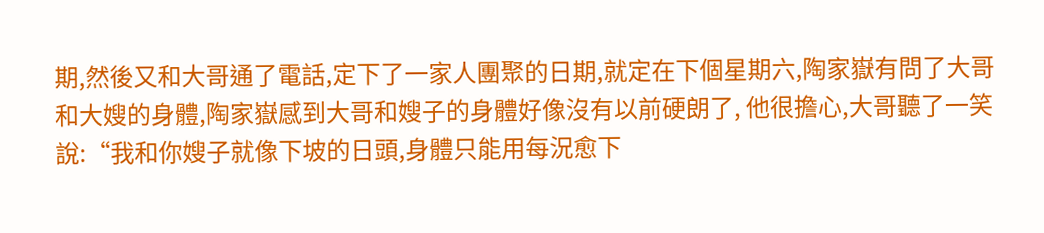期,然後又和大哥通了電話,定下了一家人團聚的日期,就定在下個星期六,陶家嶽有問了大哥和大嫂的身體,陶家嶽感到大哥和嫂子的身體好像沒有以前硬朗了, 他很擔心,大哥聽了一笑說:“我和你嫂子就像下坡的日頭,身體只能用每況愈下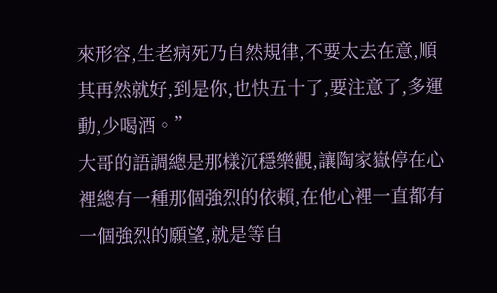來形容,生老病死乃自然規律,不要太去在意,順其再然就好,到是你,也快五十了,要注意了,多運動,少喝酒。”
大哥的語調總是那樣沉穩樂觀,讓陶家嶽停在心裡總有一種那個強烈的依賴,在他心裡一直都有一個強烈的願望,就是等自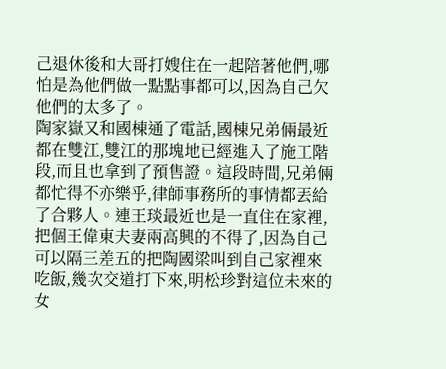己退休後和大哥打嫂住在一起陪著他們,哪怕是為他們做一點點事都可以,因為自己欠他們的太多了。
陶家嶽又和國棟通了電話,國棟兄弟倆最近都在雙江,雙江的那塊地已經進入了施工階段,而且也拿到了預售證。這段時間,兄弟倆都忙得不亦樂乎,律師事務所的事情都丟給了合夥人。連王琰最近也是一直住在家裡,把個王偉東夫妻兩高興的不得了,因為自己可以隔三差五的把陶國梁叫到自己家裡來吃飯,幾次交道打下來,明松珍對這位未來的女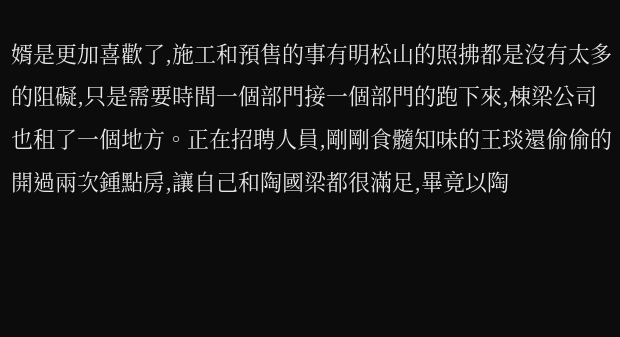婿是更加喜歡了,施工和預售的事有明松山的照拂都是沒有太多的阻礙,只是需要時間一個部門接一個部門的跑下來,棟梁公司也租了一個地方。正在招聘人員,剛剛食髓知味的王琰還偷偷的開過兩次鍾點房,讓自己和陶國梁都很滿足,畢竟以陶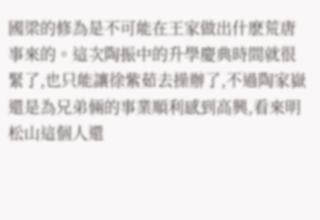國梁的修為是不可能在王家做出什麽荒唐事來的。這次陶振中的升學慶典時間就很緊了,也只能讓徐紫茹去操辦了,不過陶家嶽還是為兄弟倆的事業順利感到高興,看來明松山這個人還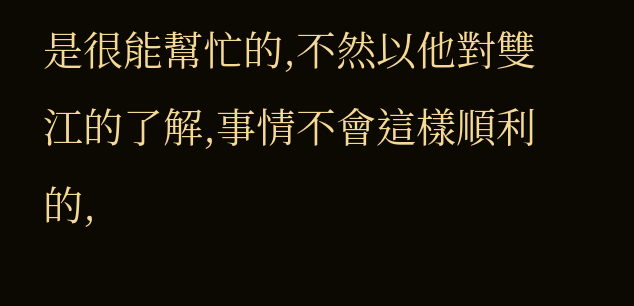是很能幫忙的,不然以他對雙江的了解,事情不會這樣順利的,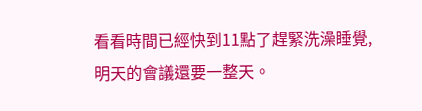看看時間已經快到11點了趕緊洗澡睡覺,明天的會議還要一整天。